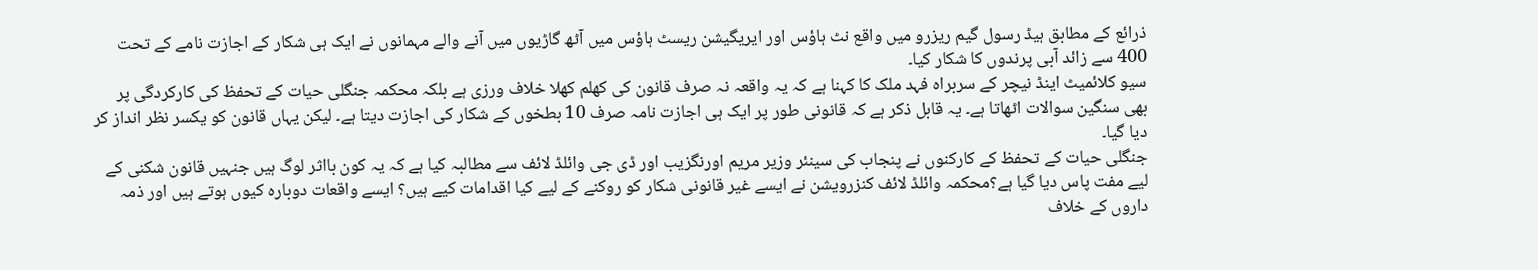ذرائع کے مطابق ہیڈ رسول گیم ریزرو میں واقع نٹ ہاؤس اور ایریگیشن ریسٹ ہاؤس میں آٹھ گاڑیوں میں آنے والے مہمانوں نے ایک ہی شکار کے اجازت نامے کے تحت 400 سے زائد آبی پرندوں کا شکار کیا۔
سیو کلائمیٹ اینڈ نیچر کے سربراہ فہد ملک کا کہنا ہے کہ یہ واقعہ نہ صرف قانون کی کھلم کھلا خلاف ورزی ہے بلکہ محکمہ جنگلی حیات کے تحفظ کی کارکردگی پر بھی سنگین سوالات اٹھاتا ہے۔ یہ قابل ذکر ہے کہ قانونی طور پر ایک ہی اجازت نامہ صرف 10 بطخوں کے شکار کی اجازت دیتا ہے۔ لیکن یہاں قانون کو یکسر نظر انداز کر دیا گیا۔
جنگلی حیات کے تحفظ کے کارکنوں نے پنجاب کی سینئر وزیر مریم اورنگزیب اور ڈی جی وائلڈ لائف سے مطالبہ کیا ہے کہ یہ کون بااثر لوگ ہیں جنہیں قانون شکنی کے لیے مفت پاس دیا گیا ہے؟محکمہ وائلڈ لائف کنزرویشن نے ایسے غیر قانونی شکار کو روکنے کے لیے کیا اقدامات کیے ہیں؟ ایسے واقعات دوبارہ کیوں ہوتے ہیں اور ذمہ داروں کے خلاف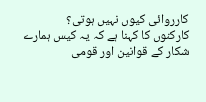کارروائی کیوں نہیں ہوتی؟
کارکنوں کا کہنا ہے کہ یہ کیس ہمارے شکار کے قوانین اور قومی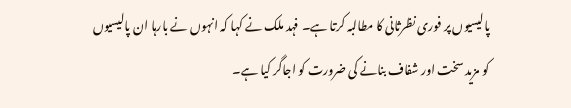پالیسیوں پر فوری نظرثانی کا مطالبہ کرتا ہے۔ فہد ملک نے کہا کہ انہوں نے بارہا ان پالیسیوں کو مزید سخت اور شفاف بنانے کی ضرورت کو اجاگر کیا ہے۔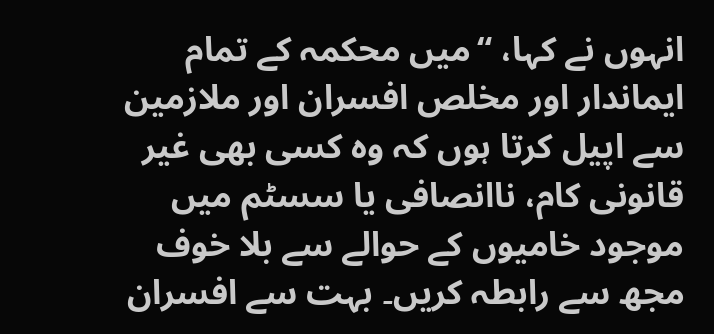انہوں نے کہا، “میں محکمہ کے تمام ایماندار اور مخلص افسران اور ملازمین سے اپیل کرتا ہوں کہ وہ کسی بھی غیر قانونی کام، ناانصافی یا سسٹم میں موجود خامیوں کے حوالے سے بلا خوف مجھ سے رابطہ کریں۔ بہت سے افسران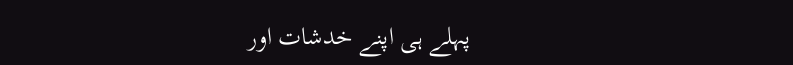پہلے ہی اپنے خدشات اور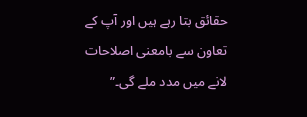حقائق بتا رہے ہیں اور آپ کے تعاون سے بامعنی اصلاحات لانے میں مدد ملے گی۔”